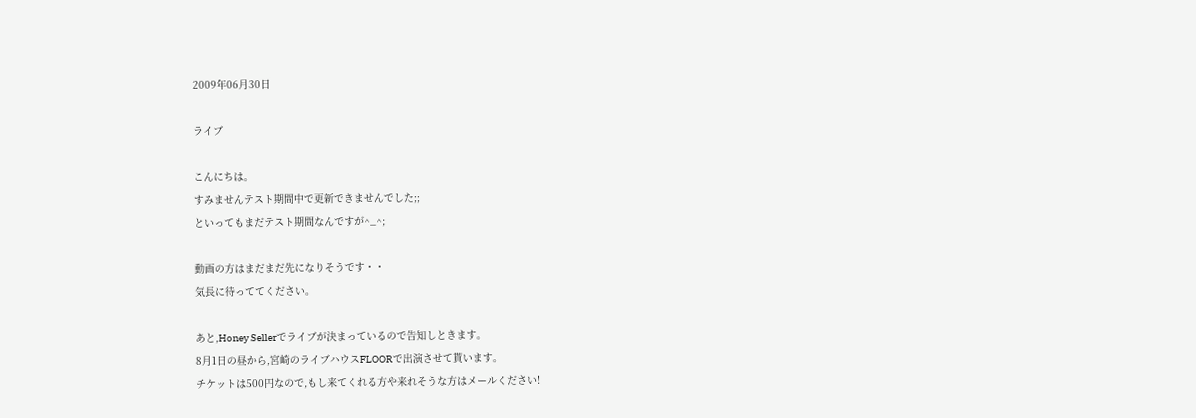2009年06月30日

ライブ

こんにちは。
すみませんテスト期間中で更新できませんでした;;
といってもまだテスト期間なんですが^_^;

動画の方はまだまだ先になりそうです・・
気長に待っててください。

あと,Honey Sellerでライブが決まっているので告知しときます。
8月1日の昼から,宮崎のライブハウスFLOORで出演させて貰います。
チケットは500円なので,もし来てくれる方や来れそうな方はメールください!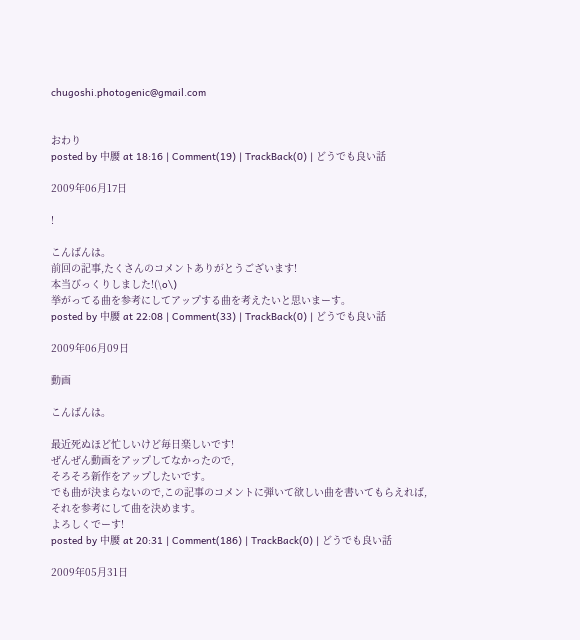chugoshi.photogenic@gmail.com


おわり
posted by 中腰 at 18:16 | Comment(19) | TrackBack(0) | どうでも良い話

2009年06月17日

!

こんばんは。
前回の記事,たくさんのコメントありがとうございます!
本当びっくりしました!(\o\)
挙がってる曲を参考にしてアップする曲を考えたいと思いまーす。
posted by 中腰 at 22:08 | Comment(33) | TrackBack(0) | どうでも良い話

2009年06月09日

動画

こんばんは。

最近死ぬほど忙しいけど毎日楽しいです!
ぜんぜん動画をアップしてなかったので,
そろそろ新作をアップしたいです。
でも曲が決まらないので,この記事のコメントに弾いて欲しい曲を書いてもらえれば,
それを参考にして曲を決めます。
よろしくでーす!
posted by 中腰 at 20:31 | Comment(186) | TrackBack(0) | どうでも良い話

2009年05月31日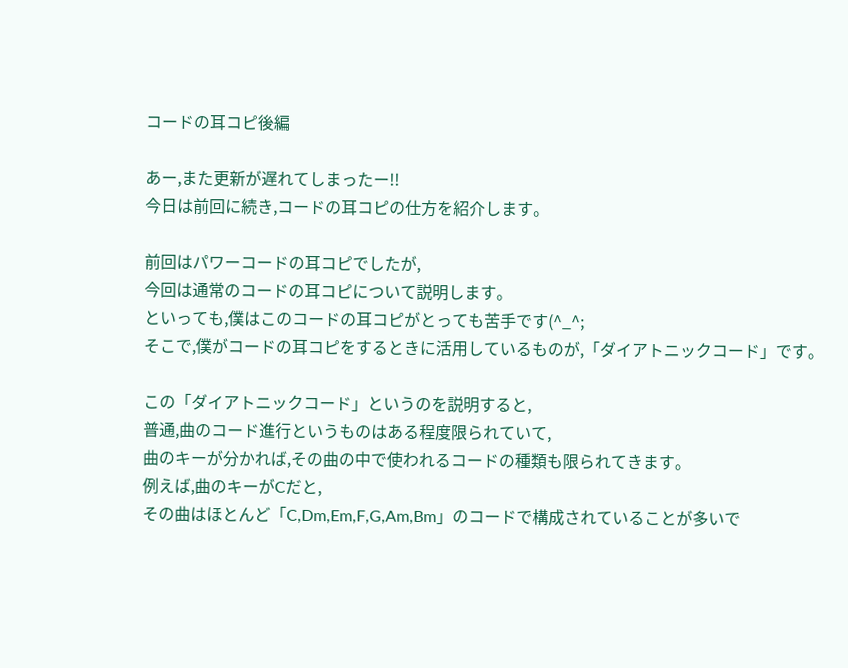コードの耳コピ後編

あー,また更新が遅れてしまったー!!
今日は前回に続き,コードの耳コピの仕方を紹介します。

前回はパワーコードの耳コピでしたが,
今回は通常のコードの耳コピについて説明します。
といっても,僕はこのコードの耳コピがとっても苦手です(^_^;
そこで,僕がコードの耳コピをするときに活用しているものが,「ダイアトニックコード」です。

この「ダイアトニックコード」というのを説明すると,
普通,曲のコード進行というものはある程度限られていて,
曲のキーが分かれば,その曲の中で使われるコードの種類も限られてきます。
例えば,曲のキーがCだと,
その曲はほとんど「C,Dm,Em,F,G,Am,Bm」のコードで構成されていることが多いで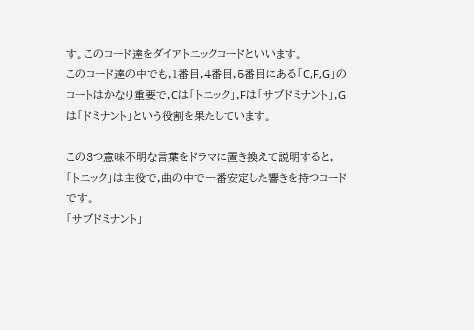す。このコード達をダイアトニックコードといいます。
このコード達の中でも,1番目,4番目,5番目にある「C,F,G」のコートはかなり重要で,Cは「トニック」,Fは「サブドミナント」,Gは「ドミナント」という役割を果たしています。

この3つ意味不明な言葉をドラマに置き換えて説明すると,
「トニック」は主役で,曲の中で一番安定した響きを持つコードです。
「サブドミナント」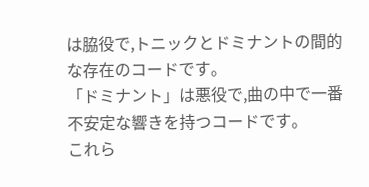は脇役で,トニックとドミナントの間的な存在のコードです。
「ドミナント」は悪役で,曲の中で一番不安定な響きを持つコードです。
これら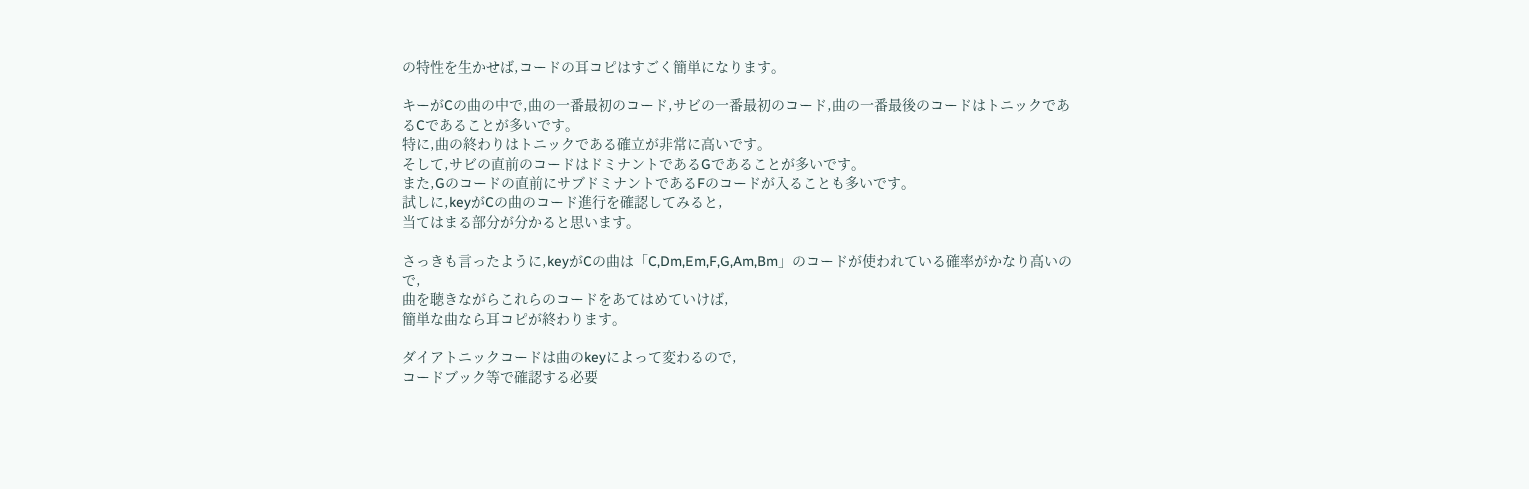の特性を生かせば,コードの耳コピはすごく簡単になります。

キーがCの曲の中で,曲の一番最初のコード,サビの一番最初のコード,曲の一番最後のコードはトニックであるCであることが多いです。
特に,曲の終わりはトニックである確立が非常に高いです。
そして,サビの直前のコードはドミナントであるGであることが多いです。
また,Gのコードの直前にサブドミナントであるFのコードが入ることも多いです。
試しに,keyがCの曲のコード進行を確認してみると,
当てはまる部分が分かると思います。

さっきも言ったように,keyがCの曲は「C,Dm,Em,F,G,Am,Bm」のコードが使われている確率がかなり高いので,
曲を聴きながらこれらのコードをあてはめていけば,
簡単な曲なら耳コピが終わります。

ダイアトニックコードは曲のkeyによって変わるので,
コードブック等で確認する必要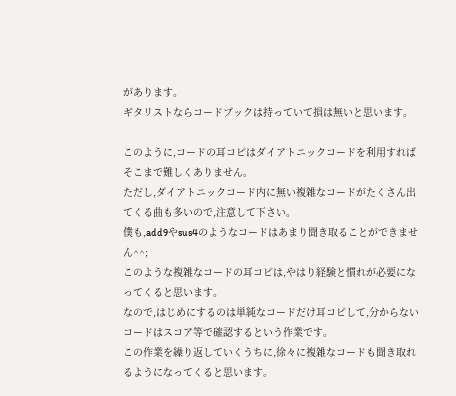があります。
ギタリストならコードブックは持っていて損は無いと思います。

このように,コードの耳コピはダイアトニックコードを利用すれば
そこまで難しくありません。
ただし,ダイアトニックコード内に無い複雑なコードがたくさん出てくる曲も多いので,注意して下さい。
僕も,add9やsus4のようなコードはあまり聞き取ることができません^^;
このような複雑なコードの耳コピは,やはり経験と慣れが必要になってくると思います。
なので,はじめにするのは単純なコードだけ耳コピして,分からないコードはスコア等で確認するという作業です。
この作業を繰り返していくうちに,徐々に複雑なコードも聞き取れるようになってくると思います。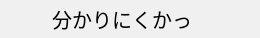分かりにくかっ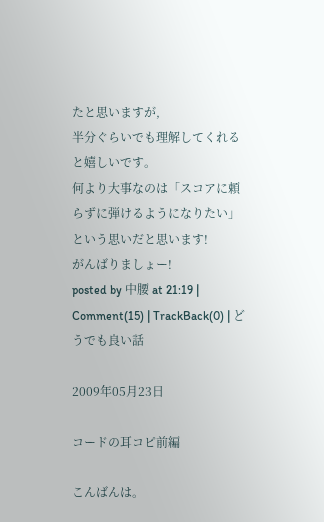たと思いますが,
半分ぐらいでも理解してくれると嬉しいです。
何より大事なのは「スコアに頼らずに弾けるようになりたい」という思いだと思います!
がんばりましょー!
posted by 中腰 at 21:19 | Comment(15) | TrackBack(0) | どうでも良い話

2009年05月23日

コードの耳コピ前編

こんばんは。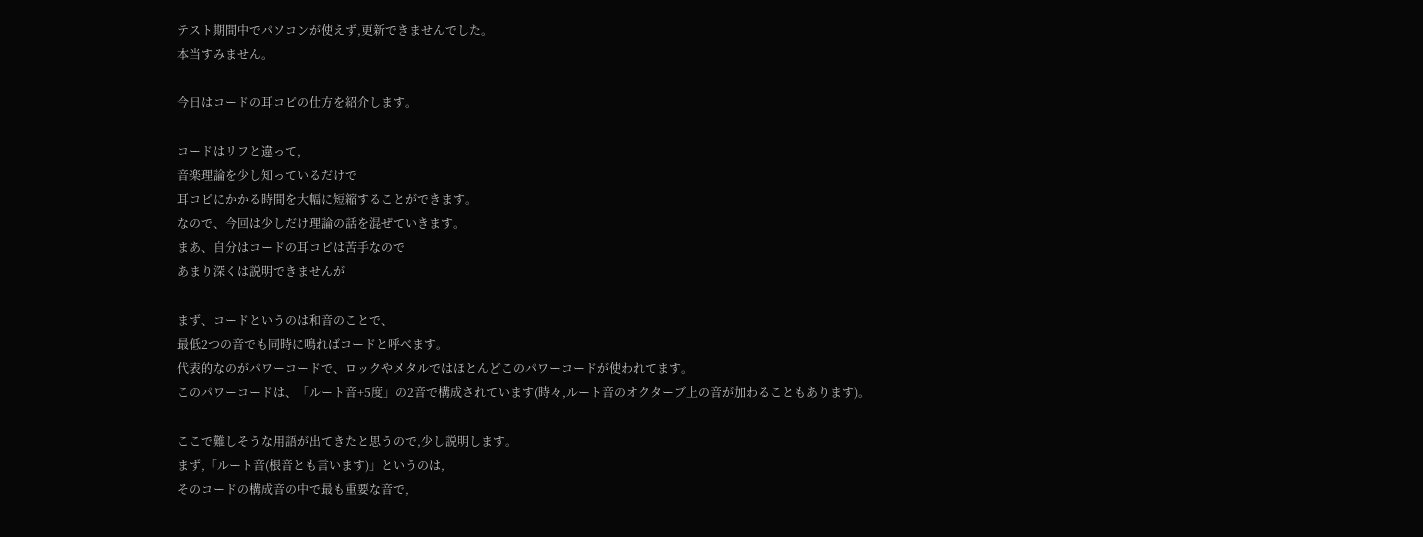テスト期間中でパソコンが使えず,更新できませんでした。
本当すみません。

今日はコードの耳コピの仕方を紹介します。

コードはリフと違って,
音楽理論を少し知っているだけで
耳コピにかかる時間を大幅に短縮することができます。
なので、今回は少しだけ理論の話を混ぜていきます。
まあ、自分はコードの耳コピは苦手なので
あまり深くは説明できませんが

まず、コードというのは和音のことで、
最低2つの音でも同時に鳴ればコードと呼べます。
代表的なのがパワーコードで、ロックやメタルではほとんどこのパワーコードが使われてます。
このパワーコードは、「ルート音+5度」の2音で構成されています(時々,ルート音のオクターブ上の音が加わることもあります)。

ここで難しそうな用語が出てきたと思うので,少し説明します。
まず,「ルート音(根音とも言います)」というのは,
そのコードの構成音の中で最も重要な音で,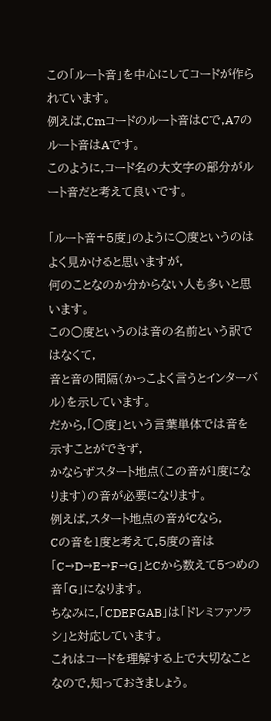この「ルート音」を中心にしてコードが作られています。
例えば,Cmコードのルート音はCで,A7のルート音はAです。
このように,コード名の大文字の部分がルート音だと考えて良いです。

「ルート音+5度」のように○度というのはよく見かけると思いますが,
何のことなのか分からない人も多いと思います。
この○度というのは音の名前という訳ではなくて,
音と音の間隔(かっこよく言うとインターバル)を示しています。
だから,「○度」という言葉単体では音を示すことができず,
かならずスタート地点(この音が1度になります)の音が必要になります。
例えば,スタート地点の音がCなら,
Cの音を1度と考えて,5度の音は「C→D→E→F→G」とCから数えて5つめの音「G」になります。
ちなみに,「CDEFGAB」は「ドレミファソラシ」と対応しています。
これはコードを理解する上で大切なことなので,知っておきましょう。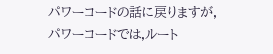パワーコードの話に戻りますが,
パワーコードでは,ルート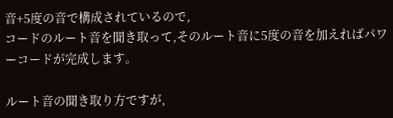音+5度の音で構成されているので,
コードのルート音を聞き取って,そのルート音に5度の音を加えればパワーコードが完成します。

ルート音の聞き取り方ですが,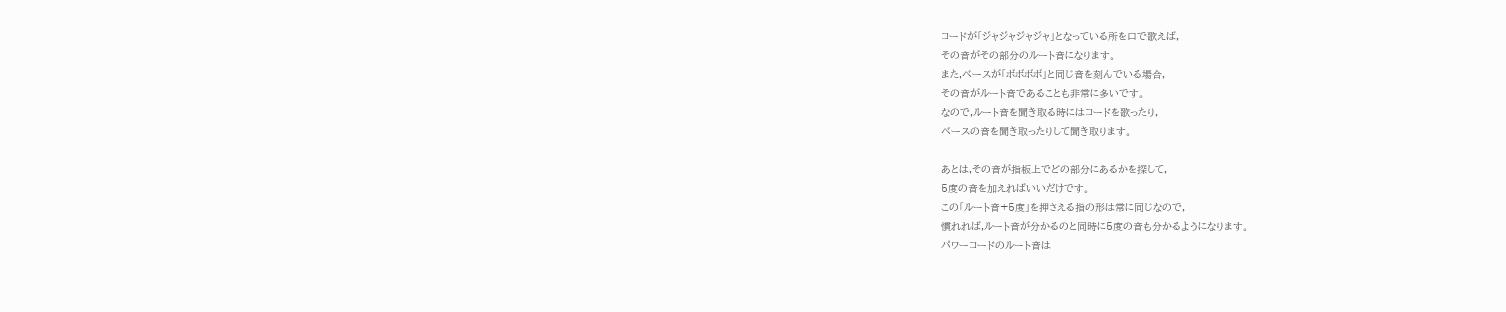コードが「ジャジャジャジャ」となっている所を口で歌えば,
その音がその部分のルート音になります。
また,ベースが「ボボボボ」と同じ音を刻んでいる場合,
その音がルート音であることも非常に多いです。
なので,ルート音を聞き取る時にはコードを歌ったり,
ベースの音を聞き取ったりして聞き取ります。

あとは,その音が指板上でどの部分にあるかを探して,
5度の音を加えればいいだけです。
この「ルート音+5度」を押さえる指の形は常に同じなので,
慣れれば,ルート音が分かるのと同時に5度の音も分かるようになります。
パワーコードのルート音は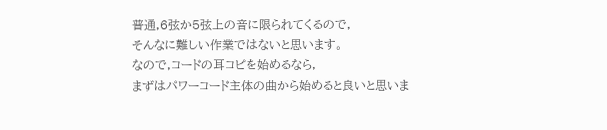普通,6弦か5弦上の音に限られてくるので,
そんなに難しい作業ではないと思います。
なので,コードの耳コピを始めるなら,
まずはパワーコード主体の曲から始めると良いと思いま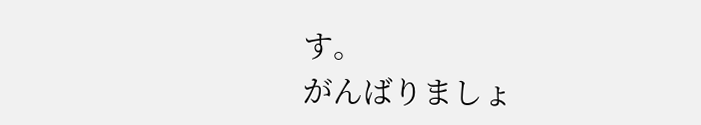す。
がんばりましょ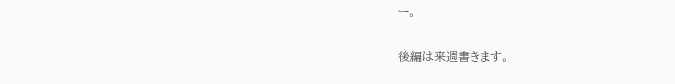ー。

後編は来週書きます。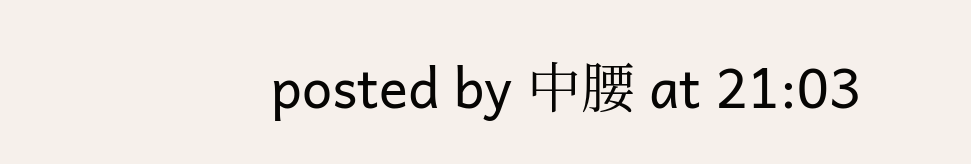posted by 中腰 at 21:03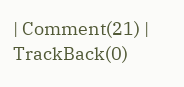| Comment(21) | TrackBack(0)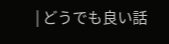| どうでも良い話